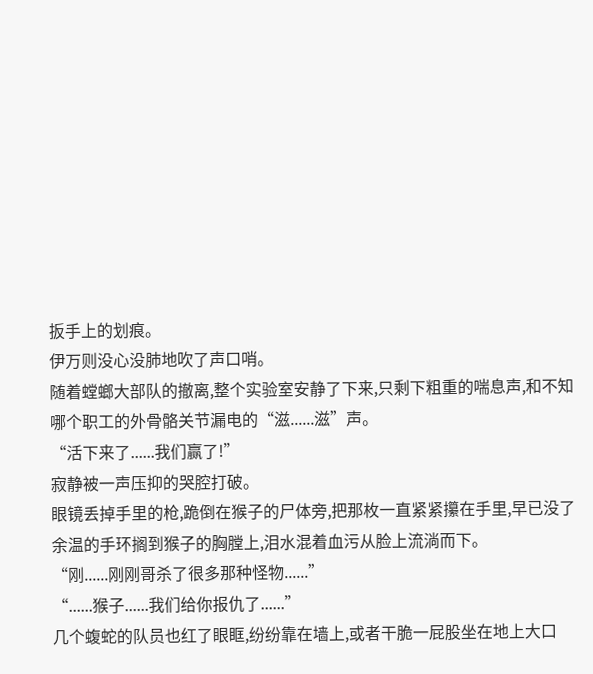扳手上的划痕。
伊万则没心没肺地吹了声口哨。
随着螳螂大部队的撤离,整个实验室安静了下来,只剩下粗重的喘息声,和不知哪个职工的外骨骼关节漏电的“滋......滋”声。
“活下来了......我们赢了!”
寂静被一声压抑的哭腔打破。
眼镜丢掉手里的枪,跪倒在猴子的尸体旁,把那枚一直紧紧攥在手里,早已没了余温的手环搁到猴子的胸膛上,泪水混着血污从脸上流淌而下。
“刚......刚刚哥杀了很多那种怪物......”
“......猴子......我们给你报仇了......”
几个蝮蛇的队员也红了眼眶,纷纷靠在墙上,或者干脆一屁股坐在地上大口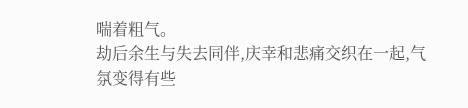喘着粗气。
劫后余生与失去同伴,庆幸和悲痛交织在一起,气氛变得有些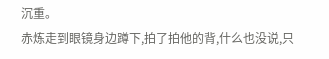沉重。
赤炼走到眼镜身边蹲下,拍了拍他的背,什么也没说,只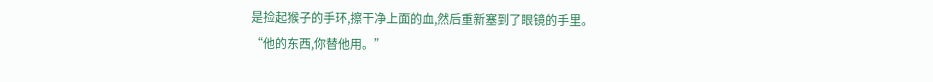是捡起猴子的手环,擦干净上面的血,然后重新塞到了眼镜的手里。
“他的东西,你替他用。”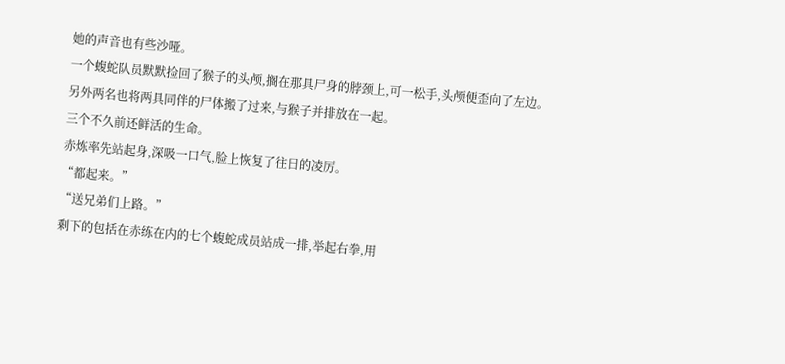她的声音也有些沙哑。
一个蝮蛇队员默默捡回了猴子的头颅,搁在那具尸身的脖颈上,可一松手,头颅便歪向了左边。
另外两名也将两具同伴的尸体搬了过来,与猴子并排放在一起。
三个不久前还鲜活的生命。
赤炼率先站起身,深吸一口气,脸上恢复了往日的凌厉。
“都起来。”
“送兄弟们上路。”
剩下的包括在赤练在内的七个蝮蛇成员站成一排,举起右拳,用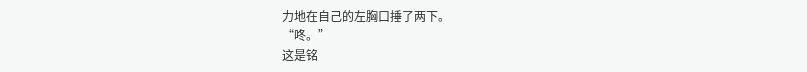力地在自己的左胸口捶了两下。
“咚。”
这是铭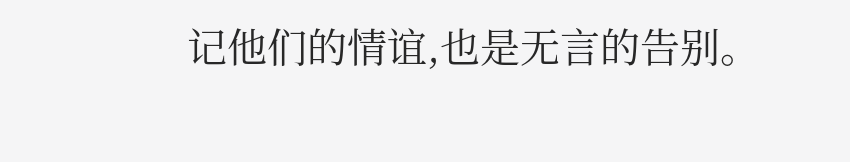记他们的情谊,也是无言的告别。